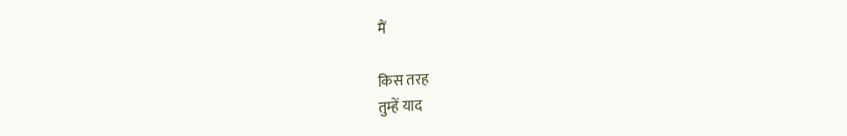मैं

किस तरह
तुम्हें याद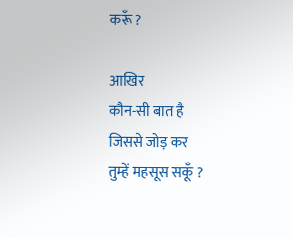करूँ ?

आखिर
कौन-सी बात है
जिससे जोड़ कर
तुम्हें महसूस सकूँ ?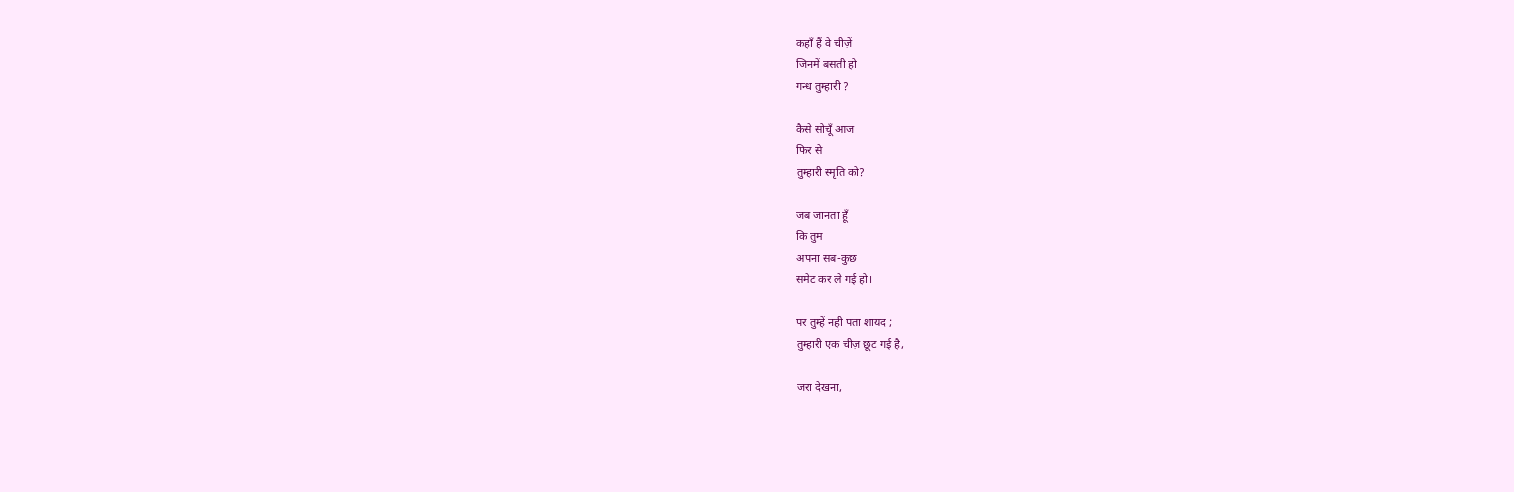कहाँ हैं वे चीज़ें
जिनमें बसती हो
गन्ध तुम्हारी ?

कैसे सोचूँ आज
फिर से
तुम्हारी स्मृति को?

जब जानता हूँ
कि तुम
अपना सब-कुछ
समेट कर ले गई हो।

पर तुम्हें नही पता शायद ;
तुम्हारी एक चीज़ छूट गई है,

जरा देखना,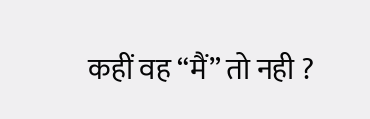कहीं वह “मैं” तो नही ?